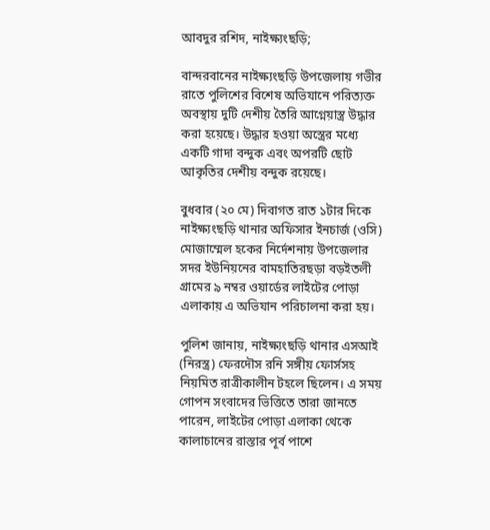আবদুর রশিদ, নাইক্ষ্যংছড়ি;

বান্দরবানের নাইক্ষ্যংছড়ি উপজেলায় গভীর রাতে পুলিশের বিশেষ অভিযানে পরিত্যক্ত অবস্থায় দুটি দেশীয় তৈরি আগ্নেয়াস্ত্র উদ্ধার করা হয়েছে। উদ্ধার হওয়া অস্ত্রের মধ্যে একটি গাদা বন্দুক এবং অপরটি ছোট আকৃতির দেশীয় বন্দুক রয়েছে।

বুধবার (২০ মে) দিবাগত রাত ১টার দিকে নাইক্ষ্যংছড়ি থানার অফিসার ইনচার্জ (ওসি) মোজাম্মেল হকের নির্দেশনায় উপজেলার সদর ইউনিয়নের বামহাতিরছড়া বড়ইতলী গ্রামের ৯ নম্বর ওয়ার্ডের লাইটের পোড়া এলাকায় এ অভিযান পরিচালনা করা হয়।

পুলিশ জানায়, নাইক্ষ্যংছড়ি থানার এসআই (নিরস্ত্র) ফেরদৌস রনি সঙ্গীয় ফোর্সসহ নিয়মিত রাত্রীকালীন টহলে ছিলেন। এ সময় গোপন সংবাদের ভিত্তিতে তারা জানতে পারেন, লাইটের পোড়া এলাকা থেকে কালাচানের রাস্তার পূর্ব পাশে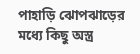পাহাড়ি ঝোপঝাড়ের মধ্যে কিছু অস্ত্র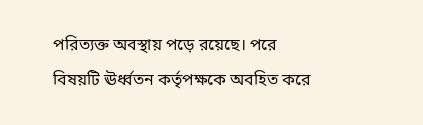পরিত্যক্ত অবস্থায় পড়ে রয়েছে। পরে বিষয়টি ঊর্ধ্বতন কর্তৃপক্ষকে অবহিত করে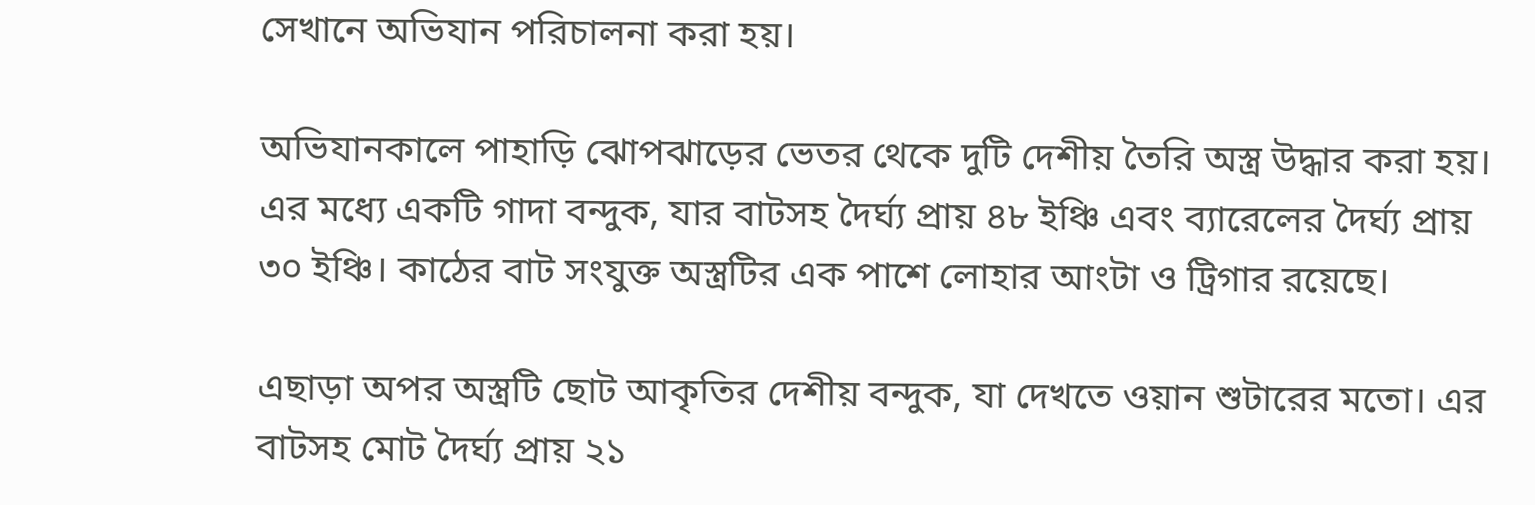সেখানে অভিযান পরিচালনা করা হয়।

অভিযানকালে পাহাড়ি ঝোপঝাড়ের ভেতর থেকে দুটি দেশীয় তৈরি অস্ত্র উদ্ধার করা হয়। এর মধ্যে একটি গাদা বন্দুক, যার বাটসহ দৈর্ঘ্য প্রায় ৪৮ ইঞ্চি এবং ব্যারেলের দৈর্ঘ্য প্রায় ৩০ ইঞ্চি। কাঠের বাট সংযুক্ত অস্ত্রটির এক পাশে লোহার আংটা ও ট্রিগার রয়েছে।

এছাড়া অপর অস্ত্রটি ছোট আকৃতির দেশীয় বন্দুক, যা দেখতে ওয়ান শুটারের মতো। এর বাটসহ মোট দৈর্ঘ্য প্রায় ২১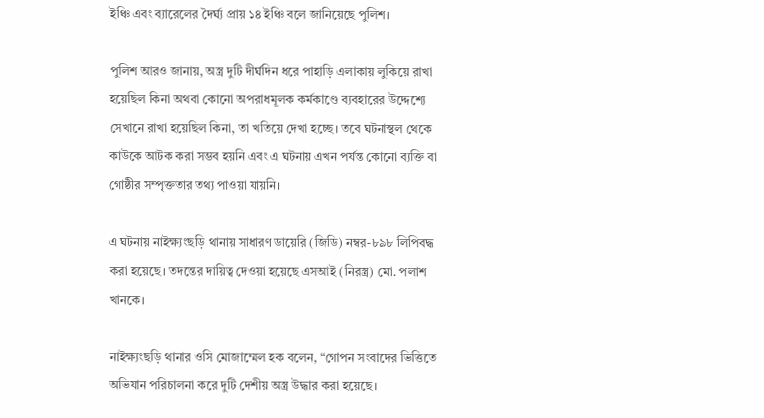ইঞ্চি এবং ব্যারেলের দৈর্ঘ্য প্রায় ১৪ ইঞ্চি বলে জানিয়েছে পুলিশ।

পুলিশ আরও জানায়, অস্ত্র দুটি দীর্ঘদিন ধরে পাহাড়ি এলাকায় লুকিয়ে রাখা হয়েছিল কিনা অথবা কোনো অপরাধমূলক কর্মকাণ্ডে ব্যবহারের উদ্দেশ্যে সেখানে রাখা হয়েছিল কিনা, তা খতিয়ে দেখা হচ্ছে। তবে ঘটনাস্থল থেকে কাউকে আটক করা সম্ভব হয়নি এবং এ ঘটনায় এখন পর্যন্ত কোনো ব্যক্তি বা গোষ্ঠীর সম্পৃক্ততার তথ্য পাওয়া যায়নি।

এ ঘটনায় নাইক্ষ্যংছড়ি থানায় সাধারণ ডায়েরি (জিডি) নম্বর-৮৯৮ লিপিবদ্ধ করা হয়েছে। তদন্তের দায়িত্ব দেওয়া হয়েছে এসআই (নিরস্ত্র) মো. পলাশ খানকে।

নাইক্ষ্যংছড়ি থানার ওসি মোজাম্মেল হক বলেন, “গোপন সংবাদের ভিত্তিতে অভিযান পরিচালনা করে দুটি দেশীয় অস্ত্র উদ্ধার করা হয়েছে।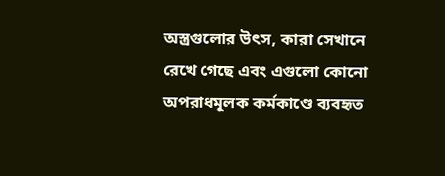অস্ত্রগুলোর উৎস, কারা সেখানে রেখে গেছে এবং এগুলো কোনো অপরাধমূলক কর্মকাণ্ডে ব্যবহৃত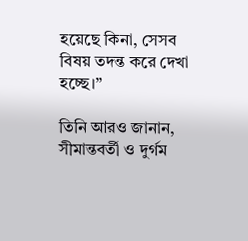হয়েছে কিনা, সেসব বিষয় তদন্ত করে দেখা হচ্ছে।”

তিনি আরও জানান, সীমান্তবর্তী ও দুর্গম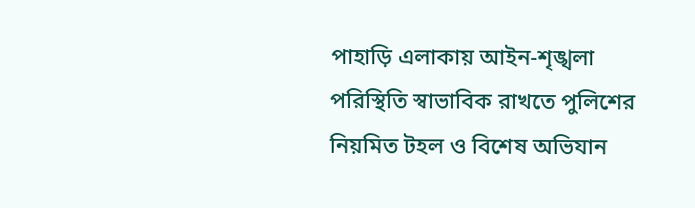পাহাড়ি এলাকায় আইন-শৃঙ্খলা পরিস্থিতি স্বাভাবিক রাখতে পুলিশের নিয়মিত টহল ও বিশেষ অভিযান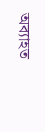অব্যাহত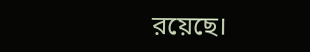রয়েছে।